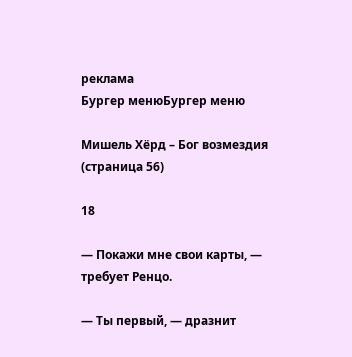реклама
Бургер менюБургер меню

Мишель Хёрд – Бог возмездия (страница 56)

18

— Покажи мне свои карты, — требует Ренцо.

— Ты первый, — дразнит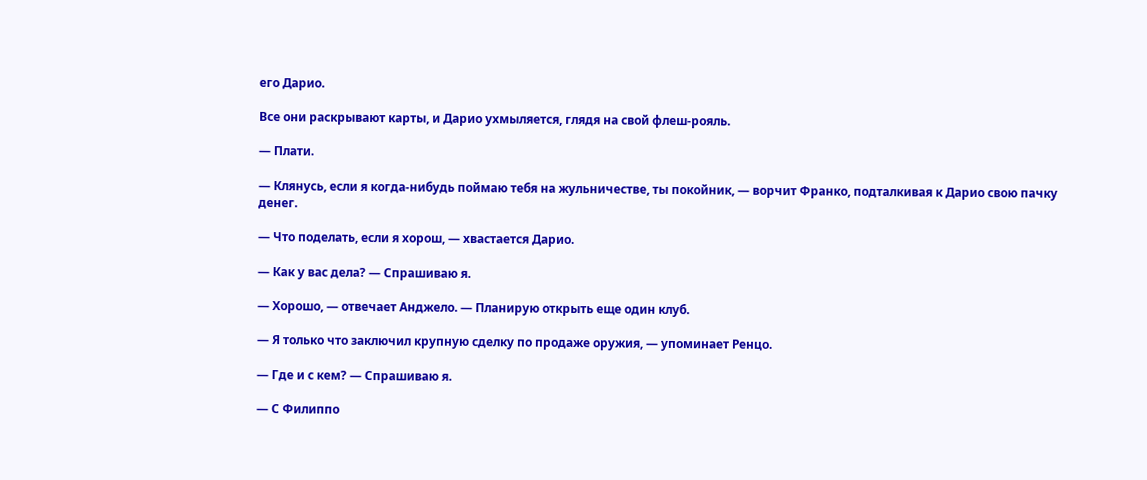его Дарио.

Все они раскрывают карты, и Дарио ухмыляется, глядя на свой флеш-рояль.

— Плати.

— Клянусь, если я когда-нибудь поймаю тебя на жульничестве, ты покойник, — ворчит Франко, подталкивая к Дарио свою пачку денег.

— Что поделать, если я хорош, — хвастается Дарио.

— Как у вас дела? — Спрашиваю я.

— Хорошо, — отвечает Анджело. — Планирую открыть еще один клуб.

— Я только что заключил крупную сделку по продаже оружия, — упоминает Ренцо.

— Где и с кем? — Спрашиваю я.

— С Филиппо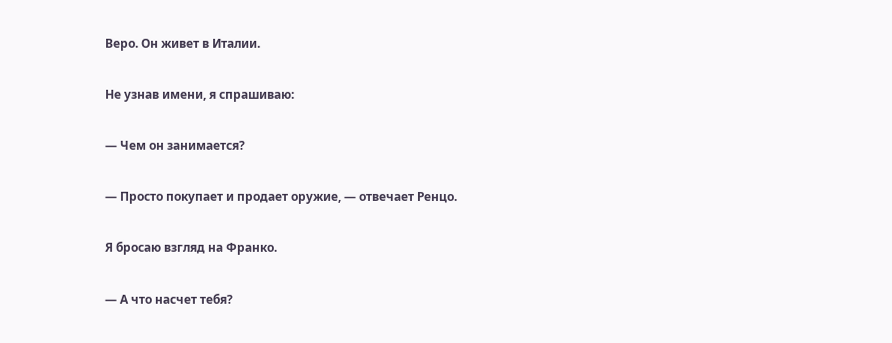Веро. Он живет в Италии.

Не узнав имени, я спрашиваю:

— Чем он занимается?

— Просто покупает и продает оружие, — отвечает Ренцо.

Я бросаю взгляд на Франко.

— А что насчет тебя?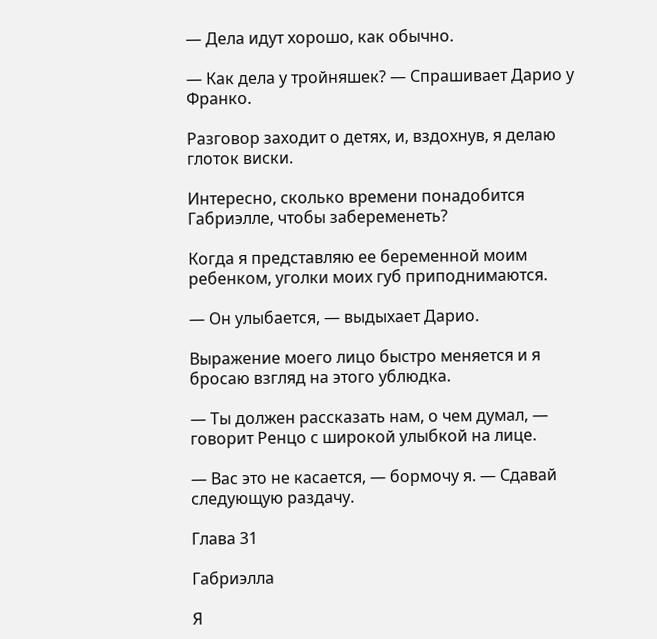— Дела идут хорошо, как обычно.

— Как дела у тройняшек? — Спрашивает Дарио у Франко.

Разговор заходит о детях, и, вздохнув, я делаю глоток виски.

Интересно, сколько времени понадобится Габриэлле, чтобы забеременеть?

Когда я представляю ее беременной моим ребенком, уголки моих губ приподнимаются.

— Он улыбается, — выдыхает Дарио.

Выражение моего лицо быстро меняется и я бросаю взгляд на этого ублюдка.

— Ты должен рассказать нам, о чем думал, — говорит Ренцо с широкой улыбкой на лице.

— Вас это не касается, — бормочу я. — Сдавай следующую раздачу.

Глава 31

Габриэлла

Я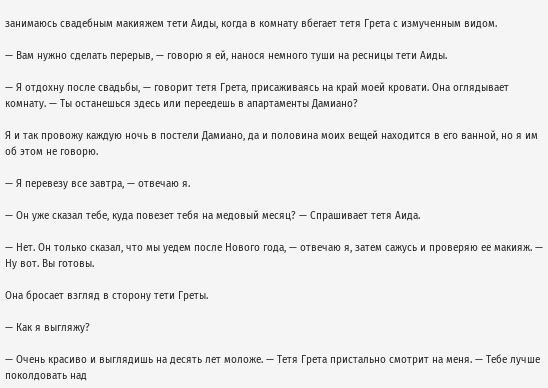занимаюсь свадебным макияжем тети Аиды, когда в комнату вбегает тетя Грета с измученным видом.

— Вам нужно сделать перерыв, — говорю я ей, нанося немного туши на ресницы тети Аиды.

— Я отдохну после свадьбы, — говорит тетя Грета, присаживаясь на край моей кровати. Она оглядывает комнату. — Ты останешься здесь или переедешь в апартаменты Дамиано?

Я и так провожу каждую ночь в постели Дамиано, да и половина моих вещей находится в его ванной, но я им об этом не говорю.

— Я перевезу все завтра, — отвечаю я.

— Он уже сказал тебе, куда повезет тебя на медовый месяц? — Спрашивает тетя Аида.

— Нет. Он только сказал, что мы уедем после Нового года, — отвечаю я, затем сажусь и проверяю ее макияж. — Ну вот. Вы готовы.

Она бросает взгляд в сторону тети Греты.

— Как я выгляжу?

— Очень красиво и выглядишь на десять лет моложе. — Тетя Грета пристально смотрит на меня. — Тебе лучше поколдовать над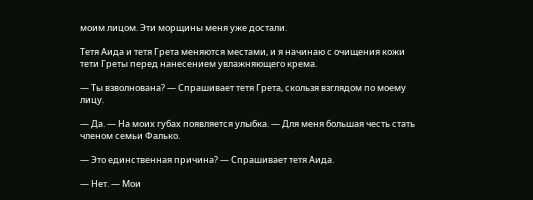моим лицом. Эти морщины меня уже достали.

Тетя Аида и тетя Грета меняются местами, и я начинаю с очищения кожи тети Греты перед нанесением увлажняющего крема.

— Ты взволнована? — Спрашивает тетя Грета, скользя взглядом по моему лицу.

— Да. — На моих губах появляется улыбка. — Для меня большая честь стать членом семьи Фалько.

— Это единственная причина? — Спрашивает тетя Аида.

— Нет. — Мои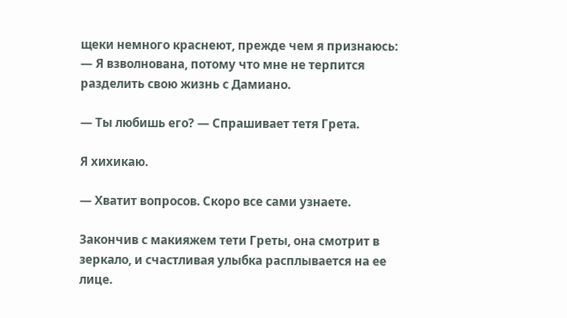щеки немного краснеют, прежде чем я признаюсь: — Я взволнована, потому что мне не терпится разделить свою жизнь с Дамиано.

— Ты любишь его? — Спрашивает тетя Грета.

Я хихикаю.

— Хватит вопросов. Скоро все сами узнаете.

Закончив с макияжем тети Греты, она смотрит в зеркало, и счастливая улыбка расплывается на ее лице.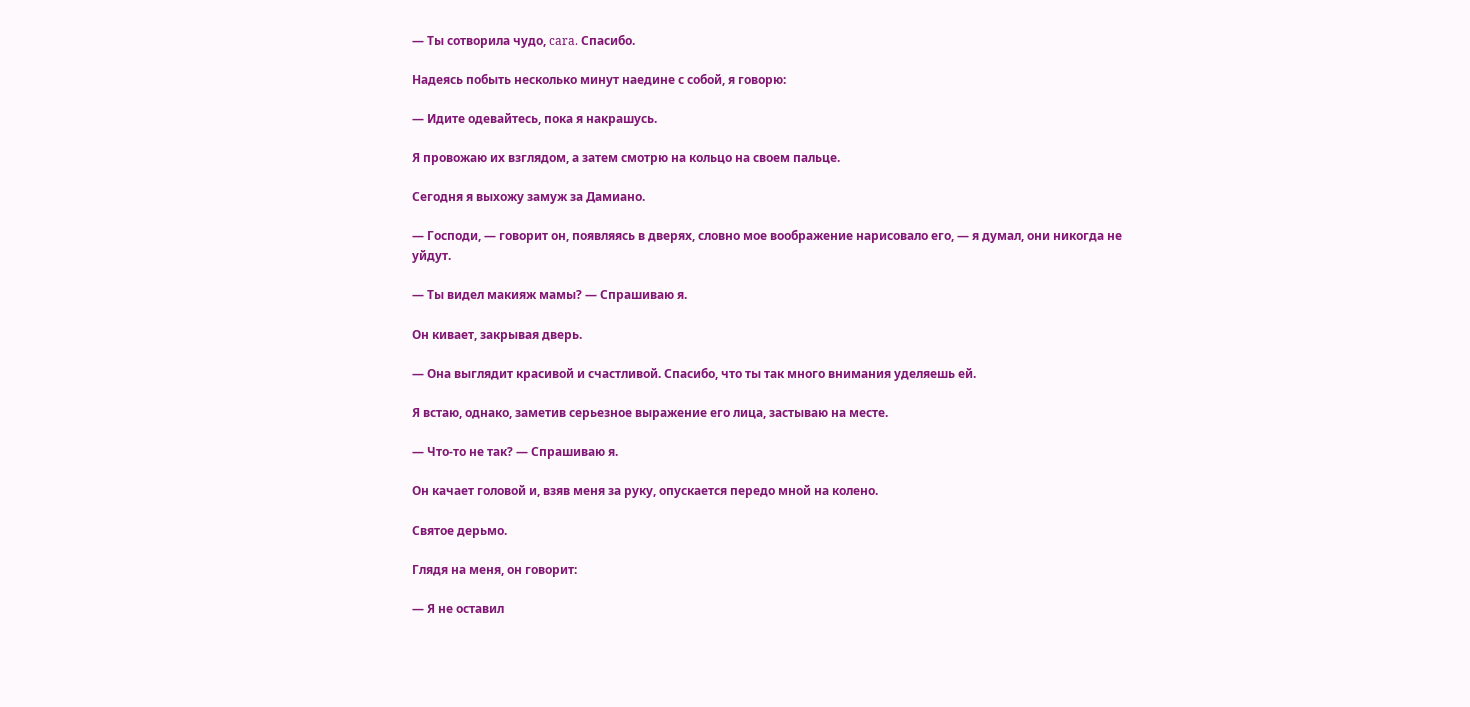— Ты сотворила чудо, cara. Спасибо.

Надеясь побыть несколько минут наедине с собой, я говорю:

— Идите одевайтесь, пока я накрашусь.

Я провожаю их взглядом, а затем смотрю на кольцо на своем пальце.

Сегодня я выхожу замуж за Дамиано.

— Господи, — говорит он, появляясь в дверях, словно мое воображение нарисовало его, — я думал, они никогда не уйдут.

— Ты видел макияж мамы? — Спрашиваю я.

Он кивает, закрывая дверь.

— Она выглядит красивой и счастливой. Спасибо, что ты так много внимания уделяешь ей.

Я встаю, однако, заметив серьезное выражение его лица, застываю на месте.

— Что-то не так? — Спрашиваю я.

Он качает головой и, взяв меня за руку, опускается передо мной на колено.

Святое дерьмо.

Глядя на меня, он говорит:

— Я не оставил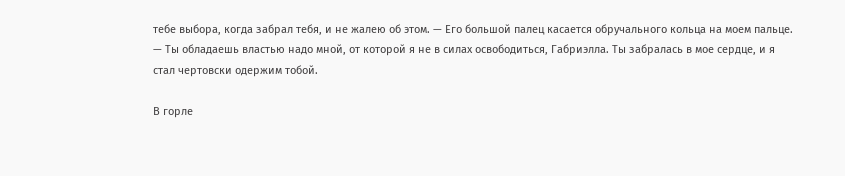тебе выбора, когда забрал тебя, и не жалею об этом. — Его большой палец касается обручального кольца на моем пальце. — Ты обладаешь властью надо мной, от которой я не в силах освободиться, Габриэлла. Ты забралась в мое сердце, и я стал чертовски одержим тобой.

В горле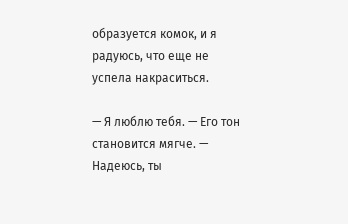образуется комок, и я радуюсь, что еще не успела накраситься.

— Я люблю тебя. — Его тон становится мягче. — Надеюсь, ты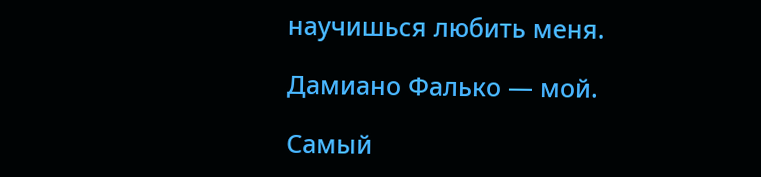научишься любить меня.

Дамиано Фалько — мой.

Самый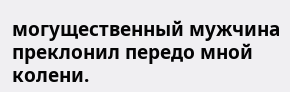могущественный мужчина преклонил передо мной колени.